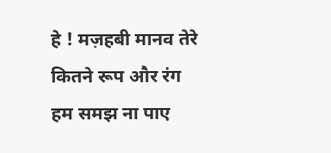हे ! मज़हबी मानव तेरे कितने रूप और रंग
हम समझ ना पाए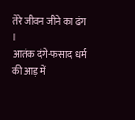तेरे जीवन जीने का ढंग ।
आतंक दंगे-फसाद धर्म की आड़ में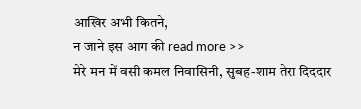आखिर अभी कितने,
न जाने इस आग की read more >>
मेरे मन में वसी कमल निवासिनी, सुबह-शाम तेरा दिददार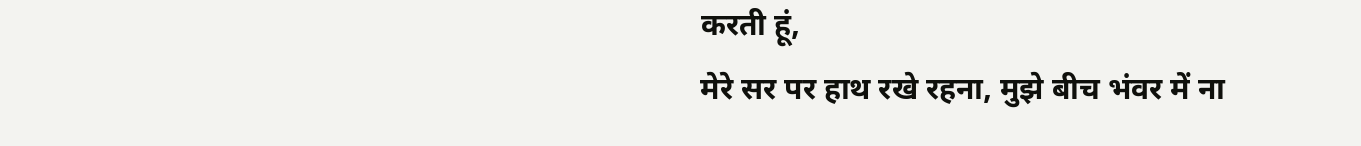करती हूं,
मेरे सर पर हाथ रखे रहना, मुझे बीच भंवर में ना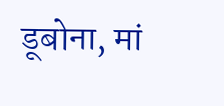डूबोना, मां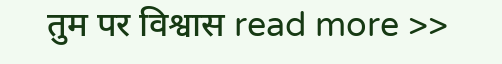तुम पर विश्वास read more >>